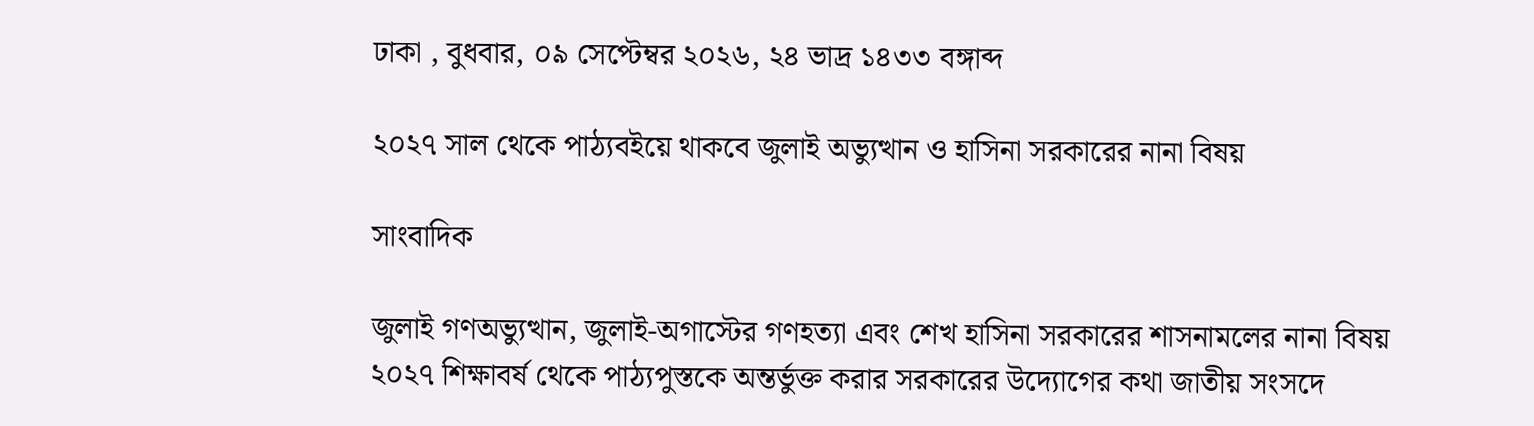ঢাকা , বুধবার, ০৯ সেপ্টেম্বর ২০২৬, ২৪ ভাদ্র ১৪৩৩ বঙ্গাব্দ

২০২৭ সাল থেকে পাঠ্যবইয়ে থাকবে জুলাই অভ্যুত্থান ও হাসিনা সরকারের নানা বিষয়

সাংবাদিক

জুলাই গণঅভ্যুত্থান, জুলাই-অগাস্টের গণহত্যা এবং শেখ হাসিনা সরকারের শাসনামলের নানা বিষয় ২০২৭ শিক্ষাবর্ষ থেকে পাঠ্যপুস্তকে অন্তর্ভুক্ত করার সরকারের উদ্যোগের কথা জাতীয় সংসদে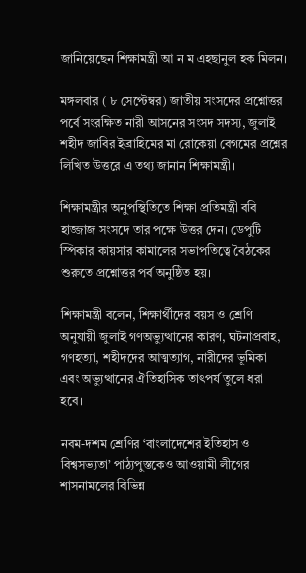জানিয়েছেন শিক্ষামন্ত্রী আ ন ম এহছানুল হক মিলন।

মঙ্গলবার ( ৮ সেপ্টেম্বর) জাতীয় সংসদের প্রশ্নোত্তর পর্বে সংরক্ষিত নারী আসনের সংসদ সদস্য, জুলাই শহীদ জাবির ইব্রাহিমের মা রোকেয়া বেগমের প্রশ্নের লিখিত উত্তরে এ তথ্য জানান শিক্ষামন্ত্রী।

শিক্ষামন্ত্রীর অনুপস্থিতিতে শিক্ষা প্রতিমন্ত্রী ববি হাজ্জাজ সংসদে তার পক্ষে উত্তর দেন। ডেপুটি স্পিকার কায়সার কামালের সভাপতিত্বে বৈঠকের শুরুতে প্রশ্নোত্তর পর্ব অনুষ্ঠিত হয়।

শিক্ষামন্ত্রী বলেন, শিক্ষার্থীদের বয়স ও শ্রেণি অনুযায়ী জুলাই গণঅভ্যুত্থানের কারণ, ঘটনাপ্রবাহ, গণহত্যা, শহীদদের আত্মত্যাগ, নারীদের ভূমিকা এবং অভ্যুত্থানের ঐতিহাসিক তাৎপর্য তুলে ধরা হবে।

নবম-দশম শ্রেণির ‘বাংলাদেশের ইতিহাস ও বিশ্বসভ্যতা’ পাঠ্যপুস্তকেও আওয়ামী লীগের শাসনামলের বিভিন্ন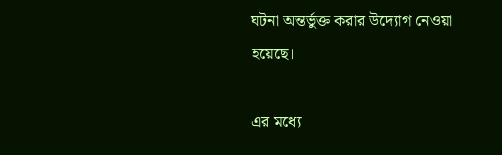ঘটনা অন্তর্ভুক্ত করার উদ্যোগ নেওয়া হয়েছে।

এর মধ্যে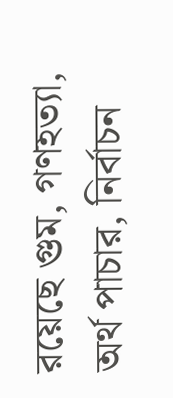রয়েছে গুম, গণহত্যা, অর্থ পাচার, নির্বাচন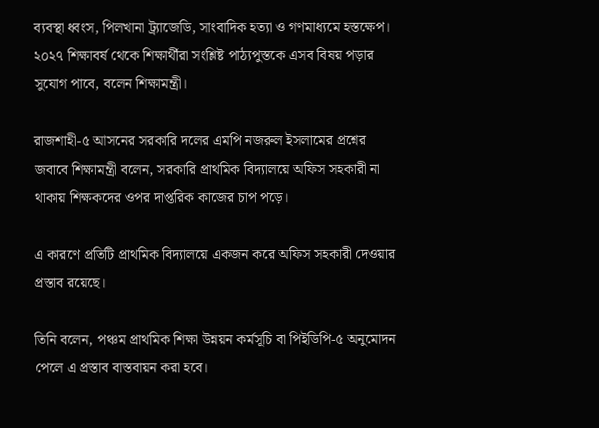ব্যবস্থা ধ্বংস, পিলখানা ট্র্যাজেডি, সাংবাদিক হত্যা ও গণমাধ্যমে হস্তক্ষেপ। ২০২৭ শিক্ষাবর্ষ থেকে শিক্ষার্থীরা সংশ্লিষ্ট পাঠ্যপুস্তকে এসব বিষয় পড়ার সুযোগ পাবে, বলেন শিক্ষামন্ত্রী।

রাজশাহী-৫ আসনের সরকারি দলের এমপি নজরুল ইসলামের প্রশ্নের জবাবে শিক্ষামন্ত্রী বলেন, সরকারি প্রাথমিক বিদ্যালয়ে অফিস সহকারী না থাকায় শিক্ষকদের ওপর দাপ্তরিক কাজের চাপ পড়ে।

এ কারণে প্রতিটি প্রাথমিক বিদ্যালয়ে একজন করে অফিস সহকারী দেওয়ার প্রস্তাব রয়েছে।

তিনি বলেন, পঞ্চম প্রাথমিক শিক্ষা উন্নয়ন কর্মসূচি বা পিইডিপি-৫ অনুমোদন পেলে এ প্রস্তাব বাস্তবায়ন করা হবে।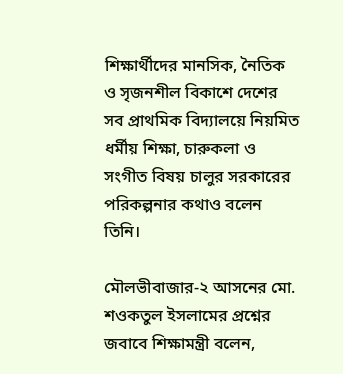শিক্ষার্থীদের মানসিক, নৈতিক ও সৃজনশীল বিকাশে দেশের সব প্রাথমিক বিদ্যালয়ে নিয়মিত ধর্মীয় শিক্ষা, চারুকলা ও সংগীত বিষয় চালুর সরকারের পরিকল্পনার কথাও বলেন তিনি।

মৌলভীবাজার-২ আসনের মো. শওকতুল ইসলামের প্রশ্নের জবাবে শিক্ষামন্ত্রী বলেন,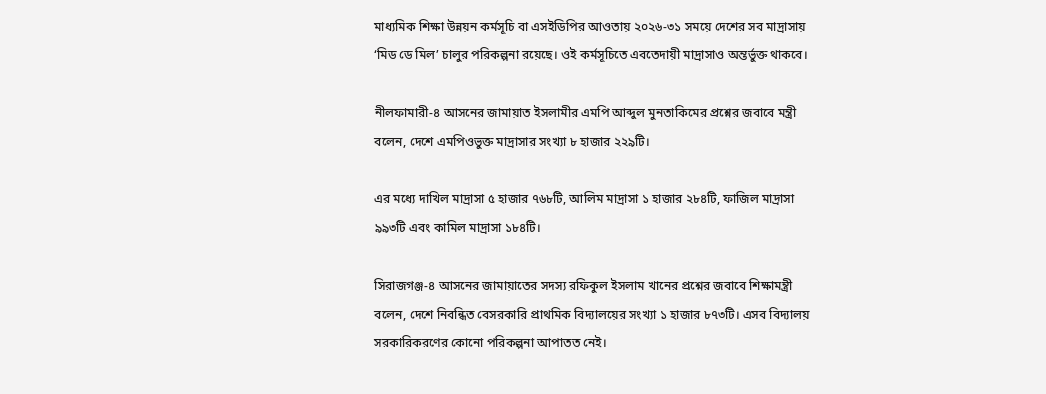মাধ্যমিক শিক্ষা উন্নয়ন কর্মসূচি বা এসইডিপির আওতায় ২০২৬-৩১ সময়ে দেশের সব মাদ্রাসায় ‘মিড ডে মিল’ চালুর পরিকল্পনা রয়েছে। ওই কর্মসূচিতে এবতেদায়ী মাদ্রাসাও অন্তর্ভুক্ত থাকবে।

নীলফামারী-৪ আসনের জামায়াত ইসলামীর এমপি আব্দুল মুনতাকিমের প্রশ্নের জবাবে মন্ত্রী বলেন, দেশে এমপিওভুক্ত মাদ্রাসার সংখ্যা ৮ হাজার ২২৯টি।

এর মধ্যে দাখিল মাদ্রাসা ৫ হাজার ৭৬৮টি, আলিম মাদ্রাসা ১ হাজার ২৮৪টি, ফাজিল মাদ্রাসা ৯৯৩টি এবং কামিল মাদ্রাসা ১৮৪টি।

সিরাজগঞ্জ-৪ আসনের জামায়াতের সদস্য রফিকুল ইসলাম খানের প্রশ্নের জবাবে শিক্ষামন্ত্রী বলেন, দেশে নিবন্ধিত বেসরকারি প্রাথমিক বিদ্যালয়ের সংখ্যা ১ হাজার ৮৭৩টি। এসব বিদ্যালয় সরকারিকরণের কোনো পরিকল্পনা আপাতত নেই।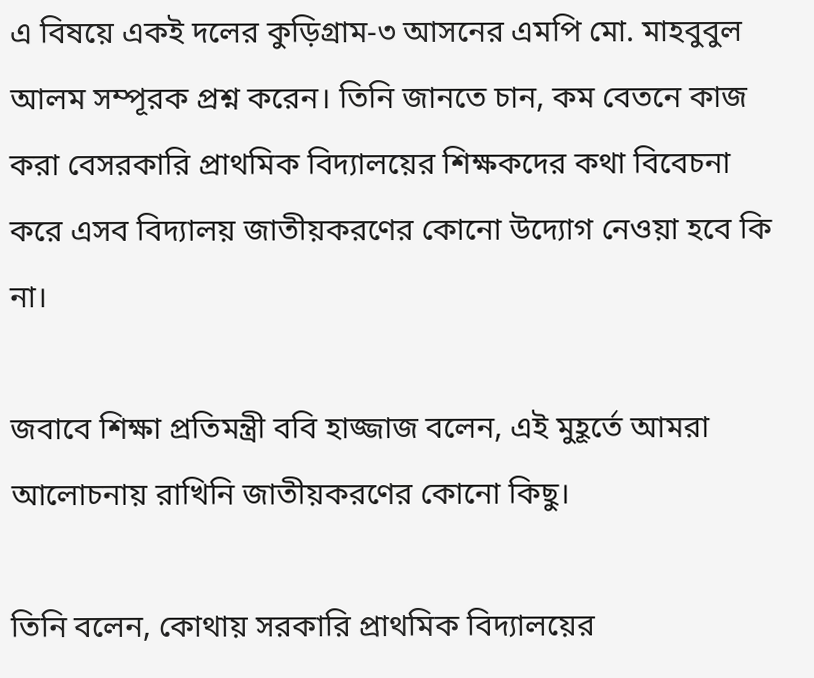এ বিষয়ে একই দলের কুড়িগ্রাম-৩ আসনের এমপি মো. মাহবুবুল আলম সম্পূরক প্রশ্ন করেন। তিনি জানতে চান, কম বেতনে কাজ করা বেসরকারি প্রাথমিক বিদ্যালয়ের শিক্ষকদের কথা বিবেচনা করে এসব বিদ্যালয় জাতীয়করণের কোনো উদ্যোগ নেওয়া হবে কি না।

জবাবে শিক্ষা প্রতিমন্ত্রী ববি হাজ্জাজ বলেন, এই মুহূর্তে আমরা আলোচনায় রাখিনি জাতীয়করণের কোনো কিছু।

তিনি বলেন, কোথায় সরকারি প্রাথমিক বিদ্যালয়ের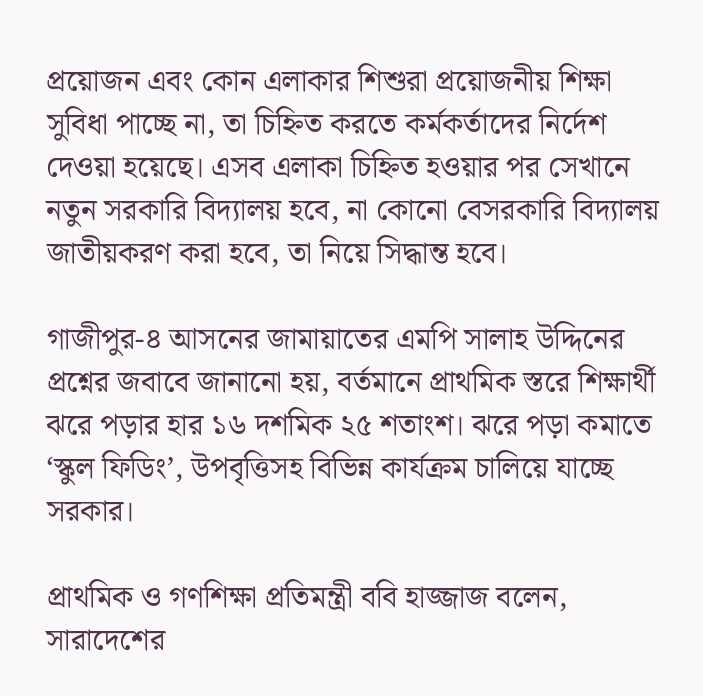প্রয়োজন এবং কোন এলাকার শিশুরা প্রয়োজনীয় শিক্ষা সুবিধা পাচ্ছে না, তা চিহ্নিত করতে কর্মকর্তাদের নির্দেশ দেওয়া হয়েছে। এসব এলাকা চিহ্নিত হওয়ার পর সেখানে নতুন সরকারি বিদ্যালয় হবে, না কোনো বেসরকারি বিদ্যালয় জাতীয়করণ করা হবে, তা নিয়ে সিদ্ধান্ত হবে।

গাজীপুর-৪ আসনের জামায়াতের এমপি সালাহ উদ্দিনের প্রশ্নের জবাবে জানানো হয়, বর্তমানে প্রাথমিক স্তরে শিক্ষার্থী ঝরে পড়ার হার ১৬ দশমিক ২৫ শতাংশ। ঝরে পড়া কমাতে ‘স্কুল ফিডিং’, উপবৃত্তিসহ বিভিন্ন কার্যক্রম চালিয়ে যাচ্ছে সরকার।

প্রাথমিক ও গণশিক্ষা প্রতিমন্ত্রী ববি হাজ্জাজ বলেন, সারাদেশের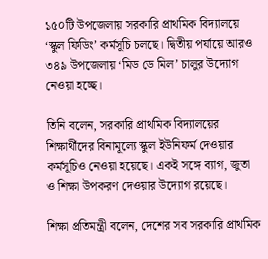১৫০টি উপজেলায় সরকারি প্রাথমিক বিদ্যালয়ে ‘স্কুল ফিডিং’ কর্মসূচি চলছে। দ্বিতীয় পর্যায়ে আরও ৩৪৯ উপজেলায় ‘মিড ডে মিল’ চালুর উদ্যোগ নেওয়া হচ্ছে।

তিনি বলেন, সরকারি প্রাথমিক বিদ্যালয়ের শিক্ষার্থীদের বিনামূল্যে স্কুল ইউনিফর্ম দেওয়ার কর্মসূচিও নেওয়া হয়েছে। একই সঙ্গে ব্যাগ, জুতা ও শিক্ষা উপকরণ দেওয়ার উদ্যোগ রয়েছে।

শিক্ষা প্রতিমন্ত্রী বলেন, দেশের সব সরকারি প্রাথমিক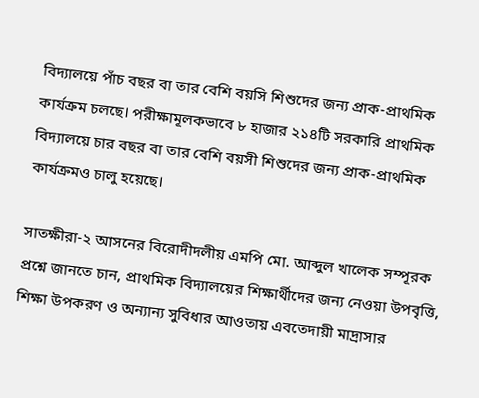বিদ্যালয়ে পাঁচ বছর বা তার বেশি বয়সি শিশুদের জন্য প্রাক-প্রাথমিক কার্যক্রম চলছে। পরীক্ষামূলকভাবে ৮ হাজার ২১৪টি সরকারি প্রাথমিক বিদ্যালয়ে চার বছর বা তার বেশি বয়সী শিশুদের জন্য প্রাক-প্রাথমিক কার্যক্রমও চালু হয়েছে।

সাতক্ষীরা-২ আসনের বিরোদীদলীয় এমপি মো. আব্দুল খালেক সম্পূরক প্রশ্নে জানতে চান, প্রাথমিক বিদ্যালয়ের শিক্ষার্থীদের জন্য নেওয়া উপবৃত্তি, শিক্ষা উপকরণ ও অন্যান্য সুবিধার আওতায় এবতেদায়ী মাদ্রাসার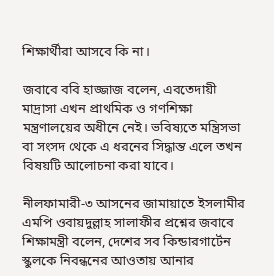শিক্ষার্থীরা আসবে কি না।

জবাবে ববি হাজ্জাজ বলেন, এবতেদায়ী মাদ্রাসা এখন প্রাথমিক ও গণশিক্ষা মন্ত্রণালয়ের অধীনে নেই। ভবিষ্যতে মন্ত্রিসভা বা সংসদ থেকে এ ধরনের সিদ্ধান্ত এলে তখন বিষয়টি আলোচনা করা যাবে।

নীলফামারী-৩ আসনের জামায়াতে ইসলামীর এমপি ওবায়দুল্লাহ সালাফীর প্রশ্নের জবাবে শিক্ষামন্ত্রী বলেন, দেশের সব কিন্ডারগার্টেন স্কুলকে নিবন্ধনের আওতায় আনার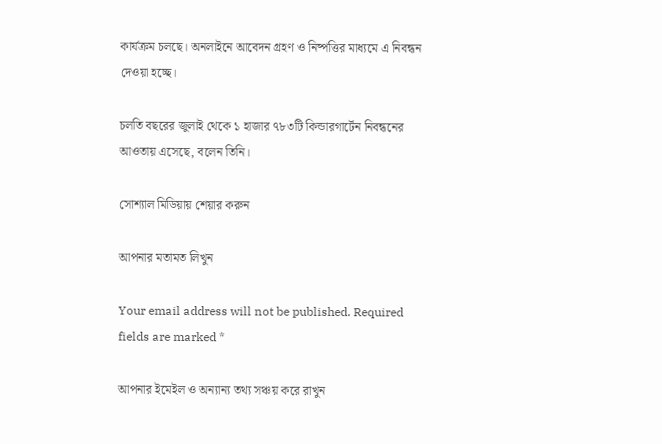কার্যক্রম চলছে। অনলাইনে আবেদন গ্রহণ ও নিষ্পত্তির মাধ্যমে এ নিবন্ধন দেওয়া হচ্ছে।

চলতি বছরের জুলাই থেকে ১ হাজার ৭৮৩টি কিন্ডারগার্টেন নিবন্ধনের আওতায় এসেছে, বলেন তিনি।

সোশ্যাল মিডিয়ায় শেয়ার করুন

আপনার মতামত লিখুন

Your email address will not be published. Required fields are marked *

আপনার ইমেইল ও অন্যান্য তথ্য সঞ্চয় করে রাখুন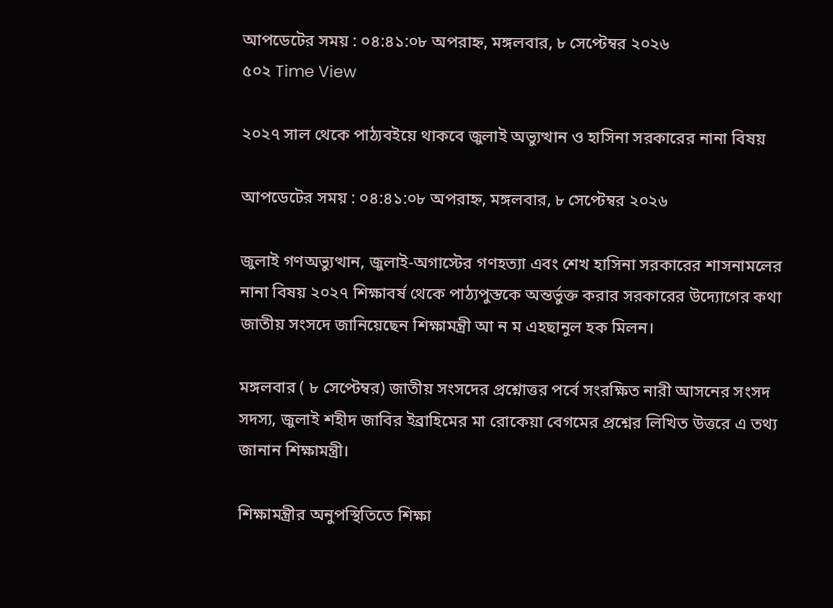আপডেটের সময় : ০৪:৪১:০৮ অপরাহ্ন, মঙ্গলবার, ৮ সেপ্টেম্বর ২০২৬
৫০২ Time View

২০২৭ সাল থেকে পাঠ্যবইয়ে থাকবে জুলাই অভ্যুত্থান ও হাসিনা সরকারের নানা বিষয়

আপডেটের সময় : ০৪:৪১:০৮ অপরাহ্ন, মঙ্গলবার, ৮ সেপ্টেম্বর ২০২৬

জুলাই গণঅভ্যুত্থান, জুলাই-অগাস্টের গণহত্যা এবং শেখ হাসিনা সরকারের শাসনামলের নানা বিষয় ২০২৭ শিক্ষাবর্ষ থেকে পাঠ্যপুস্তকে অন্তর্ভুক্ত করার সরকারের উদ্যোগের কথা জাতীয় সংসদে জানিয়েছেন শিক্ষামন্ত্রী আ ন ম এহছানুল হক মিলন।

মঙ্গলবার ( ৮ সেপ্টেম্বর) জাতীয় সংসদের প্রশ্নোত্তর পর্বে সংরক্ষিত নারী আসনের সংসদ সদস্য, জুলাই শহীদ জাবির ইব্রাহিমের মা রোকেয়া বেগমের প্রশ্নের লিখিত উত্তরে এ তথ্য জানান শিক্ষামন্ত্রী।

শিক্ষামন্ত্রীর অনুপস্থিতিতে শিক্ষা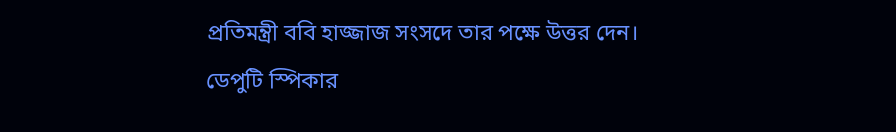প্রতিমন্ত্রী ববি হাজ্জাজ সংসদে তার পক্ষে উত্তর দেন। ডেপুটি স্পিকার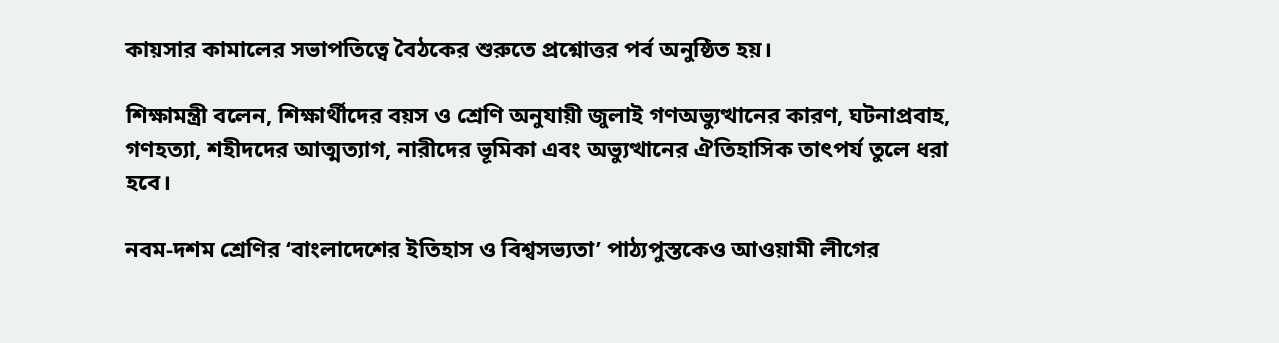কায়সার কামালের সভাপতিত্বে বৈঠকের শুরুতে প্রশ্নোত্তর পর্ব অনুষ্ঠিত হয়।

শিক্ষামন্ত্রী বলেন, শিক্ষার্থীদের বয়স ও শ্রেণি অনুযায়ী জুলাই গণঅভ্যুত্থানের কারণ, ঘটনাপ্রবাহ, গণহত্যা, শহীদদের আত্মত্যাগ, নারীদের ভূমিকা এবং অভ্যুত্থানের ঐতিহাসিক তাৎপর্য তুলে ধরা হবে।

নবম-দশম শ্রেণির ‘বাংলাদেশের ইতিহাস ও বিশ্বসভ্যতা’ পাঠ্যপুস্তকেও আওয়ামী লীগের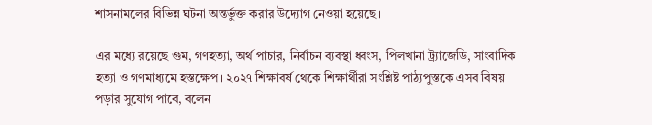শাসনামলের বিভিন্ন ঘটনা অন্তর্ভুক্ত করার উদ্যোগ নেওয়া হয়েছে।

এর মধ্যে রয়েছে গুম, গণহত্যা, অর্থ পাচার, নির্বাচন ব্যবস্থা ধ্বংস, পিলখানা ট্র্যাজেডি, সাংবাদিক হত্যা ও গণমাধ্যমে হস্তক্ষেপ। ২০২৭ শিক্ষাবর্ষ থেকে শিক্ষার্থীরা সংশ্লিষ্ট পাঠ্যপুস্তকে এসব বিষয় পড়ার সুযোগ পাবে, বলেন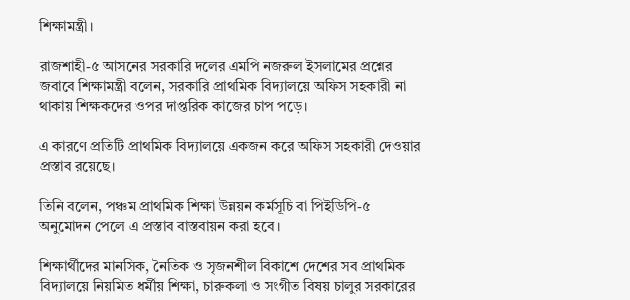শিক্ষামন্ত্রী।

রাজশাহী-৫ আসনের সরকারি দলের এমপি নজরুল ইসলামের প্রশ্নের জবাবে শিক্ষামন্ত্রী বলেন, সরকারি প্রাথমিক বিদ্যালয়ে অফিস সহকারী না থাকায় শিক্ষকদের ওপর দাপ্তরিক কাজের চাপ পড়ে।

এ কারণে প্রতিটি প্রাথমিক বিদ্যালয়ে একজন করে অফিস সহকারী দেওয়ার প্রস্তাব রয়েছে।

তিনি বলেন, পঞ্চম প্রাথমিক শিক্ষা উন্নয়ন কর্মসূচি বা পিইডিপি-৫ অনুমোদন পেলে এ প্রস্তাব বাস্তবায়ন করা হবে।

শিক্ষার্থীদের মানসিক, নৈতিক ও সৃজনশীল বিকাশে দেশের সব প্রাথমিক বিদ্যালয়ে নিয়মিত ধর্মীয় শিক্ষা, চারুকলা ও সংগীত বিষয় চালুর সরকারের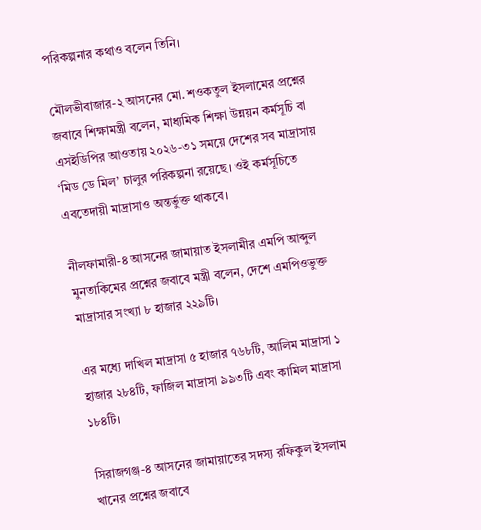পরিকল্পনার কথাও বলেন তিনি।

মৌলভীবাজার-২ আসনের মো. শওকতুল ইসলামের প্রশ্নের জবাবে শিক্ষামন্ত্রী বলেন, মাধ্যমিক শিক্ষা উন্নয়ন কর্মসূচি বা এসইডিপির আওতায় ২০২৬-৩১ সময়ে দেশের সব মাদ্রাসায় ‘মিড ডে মিল’ চালুর পরিকল্পনা রয়েছে। ওই কর্মসূচিতে এবতেদায়ী মাদ্রাসাও অন্তর্ভুক্ত থাকবে।

নীলফামারী-৪ আসনের জামায়াত ইসলামীর এমপি আব্দুল মুনতাকিমের প্রশ্নের জবাবে মন্ত্রী বলেন, দেশে এমপিওভুক্ত মাদ্রাসার সংখ্যা ৮ হাজার ২২৯টি।

এর মধ্যে দাখিল মাদ্রাসা ৫ হাজার ৭৬৮টি, আলিম মাদ্রাসা ১ হাজার ২৮৪টি, ফাজিল মাদ্রাসা ৯৯৩টি এবং কামিল মাদ্রাসা ১৮৪টি।

সিরাজগঞ্জ-৪ আসনের জামায়াতের সদস্য রফিকুল ইসলাম খানের প্রশ্নের জবাবে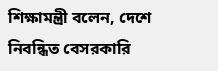শিক্ষামন্ত্রী বলেন, দেশে নিবন্ধিত বেসরকারি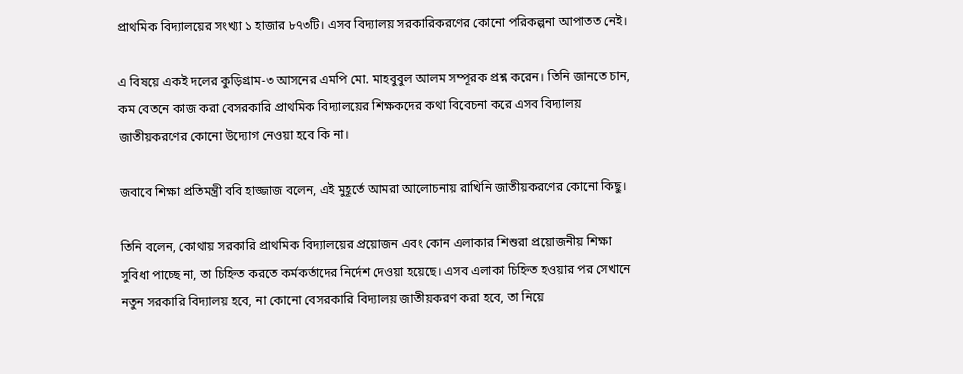প্রাথমিক বিদ্যালয়ের সংখ্যা ১ হাজার ৮৭৩টি। এসব বিদ্যালয় সরকারিকরণের কোনো পরিকল্পনা আপাতত নেই।

এ বিষয়ে একই দলের কুড়িগ্রাম-৩ আসনের এমপি মো. মাহবুবুল আলম সম্পূরক প্রশ্ন করেন। তিনি জানতে চান, কম বেতনে কাজ করা বেসরকারি প্রাথমিক বিদ্যালয়ের শিক্ষকদের কথা বিবেচনা করে এসব বিদ্যালয় জাতীয়করণের কোনো উদ্যোগ নেওয়া হবে কি না।

জবাবে শিক্ষা প্রতিমন্ত্রী ববি হাজ্জাজ বলেন, এই মুহূর্তে আমরা আলোচনায় রাখিনি জাতীয়করণের কোনো কিছু।

তিনি বলেন, কোথায় সরকারি প্রাথমিক বিদ্যালয়ের প্রয়োজন এবং কোন এলাকার শিশুরা প্রয়োজনীয় শিক্ষা সুবিধা পাচ্ছে না, তা চিহ্নিত করতে কর্মকর্তাদের নির্দেশ দেওয়া হয়েছে। এসব এলাকা চিহ্নিত হওয়ার পর সেখানে নতুন সরকারি বিদ্যালয় হবে, না কোনো বেসরকারি বিদ্যালয় জাতীয়করণ করা হবে, তা নিয়ে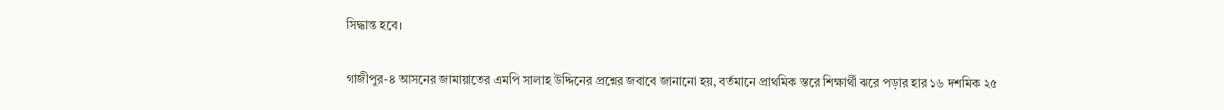সিদ্ধান্ত হবে।

গাজীপুর-৪ আসনের জামায়াতের এমপি সালাহ উদ্দিনের প্রশ্নের জবাবে জানানো হয়, বর্তমানে প্রাথমিক স্তরে শিক্ষার্থী ঝরে পড়ার হার ১৬ দশমিক ২৫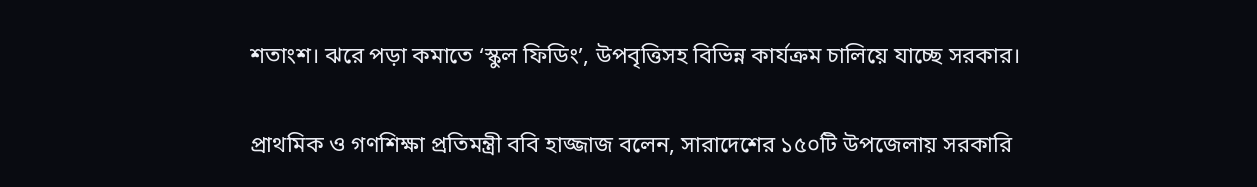শতাংশ। ঝরে পড়া কমাতে ‘স্কুল ফিডিং’, উপবৃত্তিসহ বিভিন্ন কার্যক্রম চালিয়ে যাচ্ছে সরকার।

প্রাথমিক ও গণশিক্ষা প্রতিমন্ত্রী ববি হাজ্জাজ বলেন, সারাদেশের ১৫০টি উপজেলায় সরকারি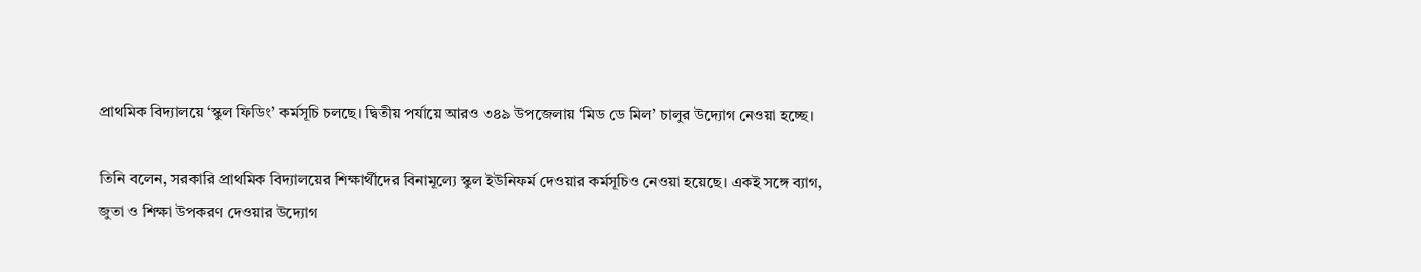প্রাথমিক বিদ্যালয়ে ‘স্কুল ফিডিং’ কর্মসূচি চলছে। দ্বিতীয় পর্যায়ে আরও ৩৪৯ উপজেলায় ‘মিড ডে মিল’ চালুর উদ্যোগ নেওয়া হচ্ছে।

তিনি বলেন, সরকারি প্রাথমিক বিদ্যালয়ের শিক্ষার্থীদের বিনামূল্যে স্কুল ইউনিফর্ম দেওয়ার কর্মসূচিও নেওয়া হয়েছে। একই সঙ্গে ব্যাগ, জুতা ও শিক্ষা উপকরণ দেওয়ার উদ্যোগ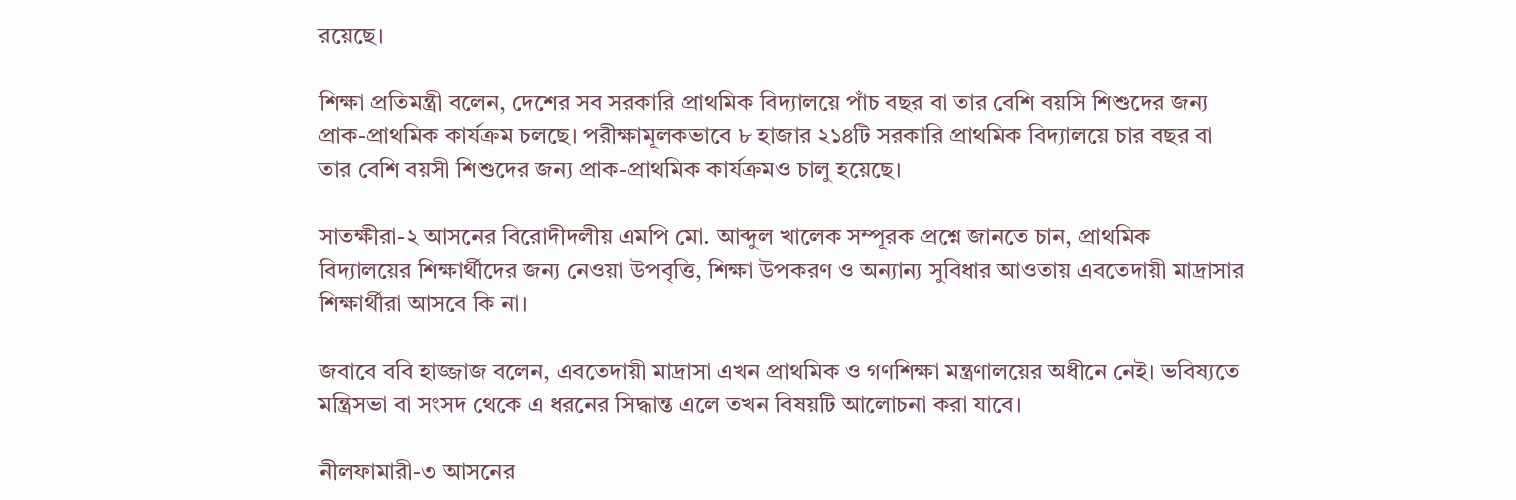রয়েছে।

শিক্ষা প্রতিমন্ত্রী বলেন, দেশের সব সরকারি প্রাথমিক বিদ্যালয়ে পাঁচ বছর বা তার বেশি বয়সি শিশুদের জন্য প্রাক-প্রাথমিক কার্যক্রম চলছে। পরীক্ষামূলকভাবে ৮ হাজার ২১৪টি সরকারি প্রাথমিক বিদ্যালয়ে চার বছর বা তার বেশি বয়সী শিশুদের জন্য প্রাক-প্রাথমিক কার্যক্রমও চালু হয়েছে।

সাতক্ষীরা-২ আসনের বিরোদীদলীয় এমপি মো. আব্দুল খালেক সম্পূরক প্রশ্নে জানতে চান, প্রাথমিক বিদ্যালয়ের শিক্ষার্থীদের জন্য নেওয়া উপবৃত্তি, শিক্ষা উপকরণ ও অন্যান্য সুবিধার আওতায় এবতেদায়ী মাদ্রাসার শিক্ষার্থীরা আসবে কি না।

জবাবে ববি হাজ্জাজ বলেন, এবতেদায়ী মাদ্রাসা এখন প্রাথমিক ও গণশিক্ষা মন্ত্রণালয়ের অধীনে নেই। ভবিষ্যতে মন্ত্রিসভা বা সংসদ থেকে এ ধরনের সিদ্ধান্ত এলে তখন বিষয়টি আলোচনা করা যাবে।

নীলফামারী-৩ আসনের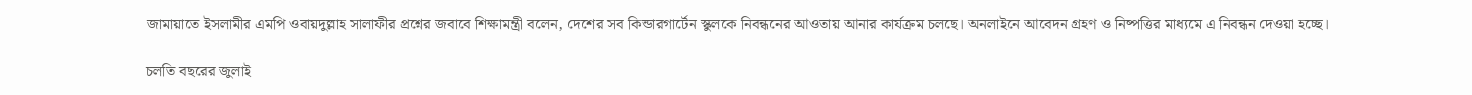জামায়াতে ইসলামীর এমপি ওবায়দুল্লাহ সালাফীর প্রশ্নের জবাবে শিক্ষামন্ত্রী বলেন, দেশের সব কিন্ডারগার্টেন স্কুলকে নিবন্ধনের আওতায় আনার কার্যক্রম চলছে। অনলাইনে আবেদন গ্রহণ ও নিষ্পত্তির মাধ্যমে এ নিবন্ধন দেওয়া হচ্ছে।

চলতি বছরের জুলাই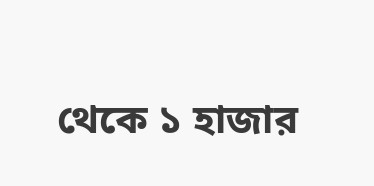থেকে ১ হাজার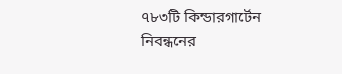৭৮৩টি কিন্ডারগার্টেন নিবন্ধনের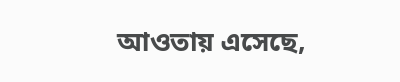আওতায় এসেছে,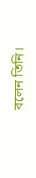বলেন তিনি।